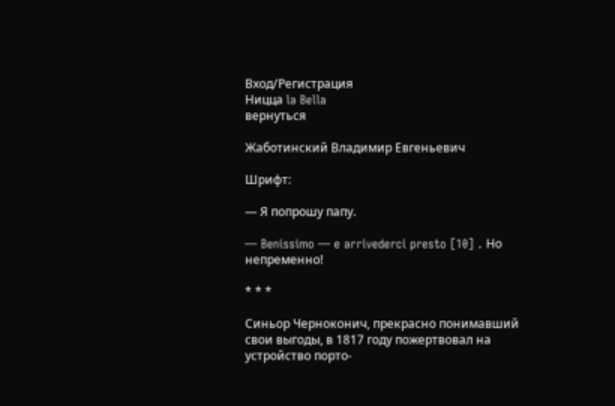Вход/Регистрация
Ницца la Bella
вернуться

Жаботинский Владимир Евгеньевич

Шрифт:

— Я попрошу папу.

— Benissimo — e arrivederci presto [10] . Но непременно!

* * *

Синьор Черноконич, прекрасно понимавший свои выгоды, в 1817 году пожертвовал на устройство порто-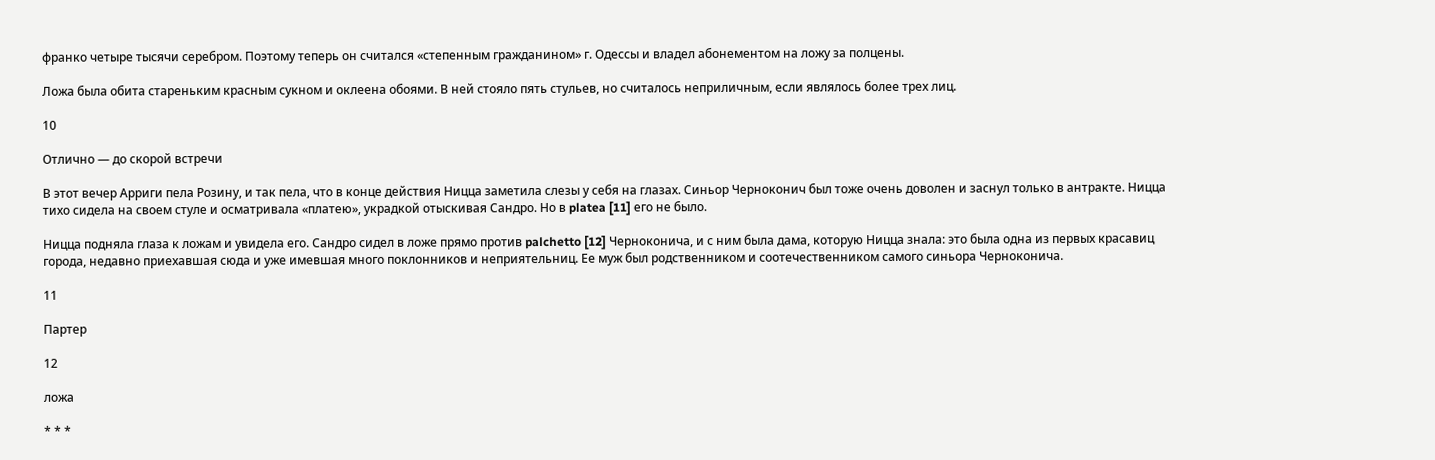франко четыре тысячи серебром. Поэтому теперь он считался «степенным гражданином» г. Одессы и владел абонементом на ложу за полцены.

Ложа была обита стареньким красным сукном и оклеена обоями. В ней стояло пять стульев, но считалось неприличным, если являлось более трех лиц.

10

Отлично — до скорой встречи

В этот вечер Арриги пела Розину, и так пела, что в конце действия Ницца заметила слезы у себя на глазах. Синьор Черноконич был тоже очень доволен и заснул только в антракте. Ницца тихо сидела на своем стуле и осматривала «платею», украдкой отыскивая Сандро. Но в platea [11] его не было.

Ницца подняла глаза к ложам и увидела его. Сандро сидел в ложе прямо против palchetto [12] Черноконича, и с ним была дама, которую Ницца знала: это была одна из первых красавиц города, недавно приехавшая сюда и уже имевшая много поклонников и неприятельниц. Ее муж был родственником и соотечественником самого синьора Черноконича.

11

Партер

12

ложа

* * *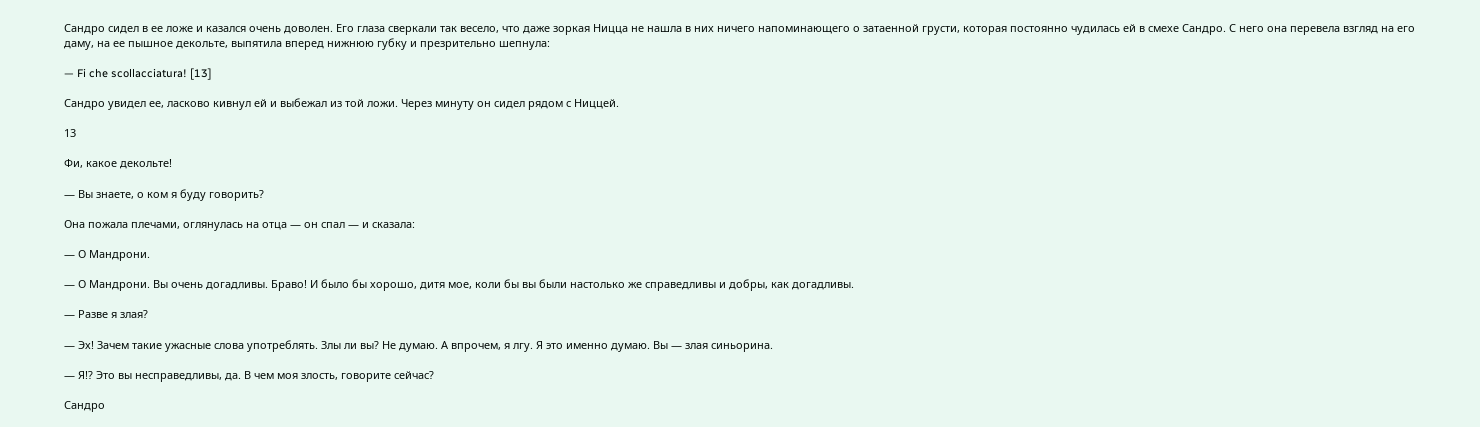Сандро сидел в ее ложе и казался очень доволен. Его глаза сверкали так весело, что даже зоркая Ницца не нашла в них ничего напоминающего о затаенной грусти, которая постоянно чудилась ей в смехе Сандро. С него она перевела взгляд на его даму, на ее пышное декольте, выпятила вперед нижнюю губку и презрительно шепнула:

— Fi che scollacciatura! [13]

Сандро увидел ее, ласково кивнул ей и выбежал из той ложи. Через минуту он сидел рядом с Ниццей.

13

Фи, какое декольте!

— Вы знаете, о ком я буду говорить?

Она пожала плечами, оглянулась на отца — он спал — и сказала:

— О Мандрони.

— О Мандрони. Вы очень догадливы. Браво! И было бы хорошо, дитя мое, коли бы вы были настолько же справедливы и добры, как догадливы.

— Разве я злая?

— Эх! Зачем такие ужасные слова употреблять. Злы ли вы? Не думаю. А впрочем, я лгу. Я это именно думаю. Вы — злая синьорина.

— Я!? Это вы несправедливы, да. В чем моя злость, говорите сейчас?

Сандро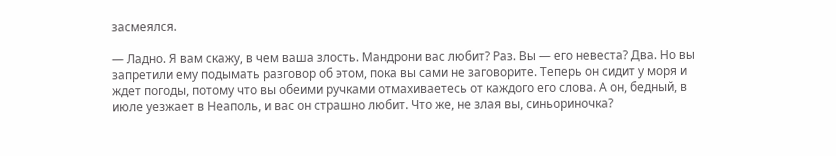засмеялся.

— Ладно. Я вам скажу, в чем ваша злость. Мандрони вас любит? Раз. Вы — его невеста? Два. Но вы запретили ему подымать разговор об этом, пока вы сами не заговорите. Теперь он сидит у моря и ждет погоды, потому что вы обеими ручками отмахиваетесь от каждого его слова. А он, бедный, в июле уезжает в Неаполь, и вас он страшно любит. Что же, не злая вы, синьориночка?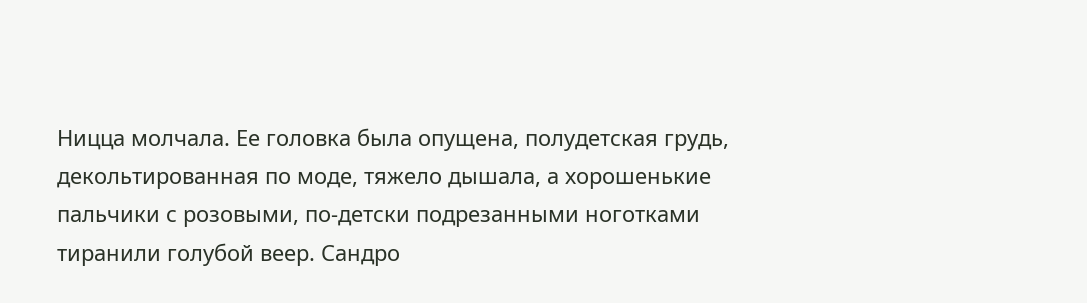Ницца молчала. Ее головка была опущена, полудетская грудь, декольтированная по моде, тяжело дышала, а хорошенькие пальчики с розовыми, по-детски подрезанными ноготками тиранили голубой веер. Сандро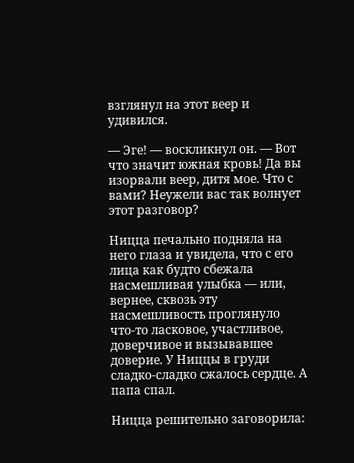взглянул на этот веер и удивился.

— Эге! — воскликнул он. — Вот что значит южная кровь! Да вы изорвали веер, дитя мое. Что с вами? Неужели вас так волнует этот разговор?

Ницца печально подняла на него глаза и увидела, что с его лица как будто сбежала насмешливая улыбка — или, вернее, сквозь эту насмешливость проглянуло что-то ласковое, участливое, доверчивое и вызывавшее доверие. У Ниццы в груди сладко-сладко сжалось сердце. А папа спал.

Ницца решительно заговорила: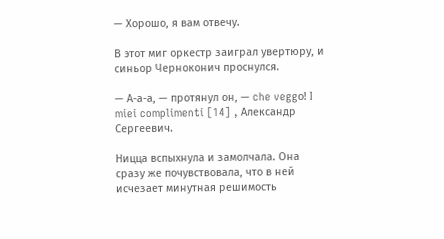— Хорошо, я вам отвечу.

В этот миг оркестр заиграл увертюру, и синьор Черноконич проснулся.

— А-а-а, — протянул он, — che veggо! I miei complimenti [14] , Александр Сергеевич.

Ницца вспыхнула и замолчала. Она сразу же почувствовала, что в ней исчезает минутная решимость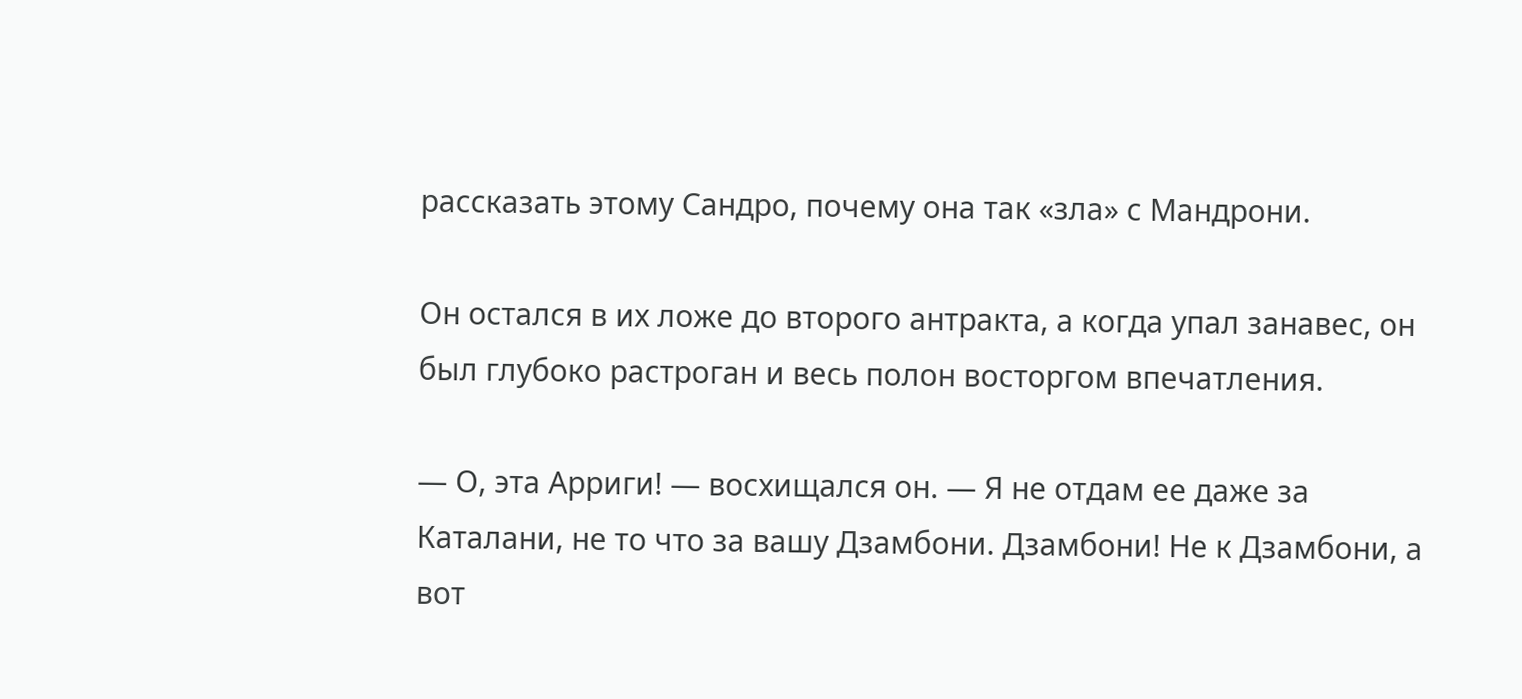рассказать этому Сандро, почему она так «зла» с Мандрони.

Он остался в их ложе до второго антракта, а когда упал занавес, он был глубоко растроган и весь полон восторгом впечатления.

— О, эта Арриги! — восхищался он. — Я не отдам ее даже за Каталани, не то что за вашу Дзамбони. Дзамбони! Не к Дзамбони, а вот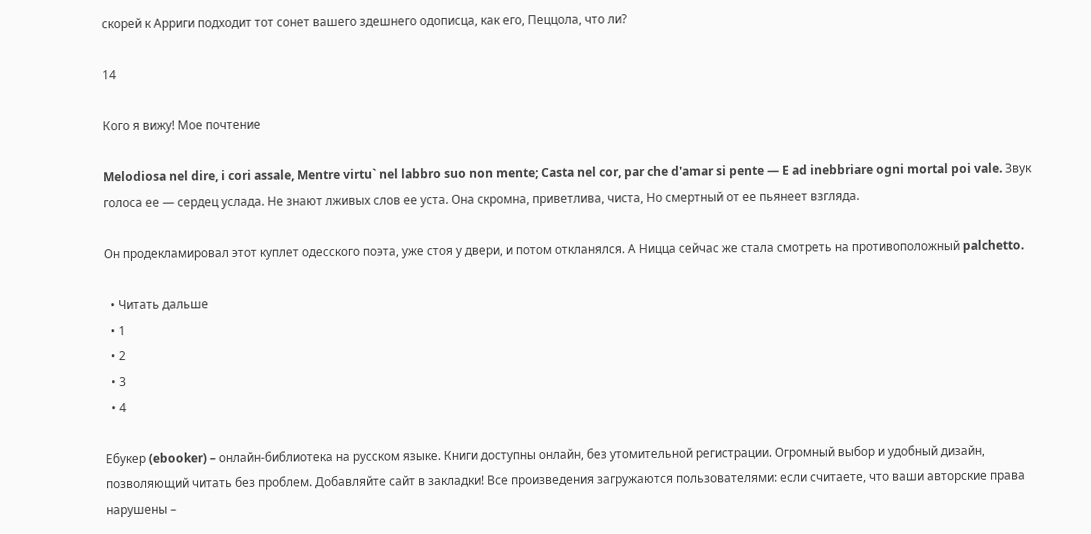скорей к Арриги подходит тот сонет вашего здешнего одописца, как его, Пеццола, что ли?

14

Кого я вижу! Мое почтение

Melodiosa nel dire, i cori assale, Mentre virtu` nel labbro suo non mente; Casta nel cor, par che d'amar si pente — E ad inebbriare ogni mortal poi vale. Звук голоса ее — сердец услада. Не знают лживых слов ее уста. Она скромна, приветлива, чиста, Но смертный от ее пьянеет взгляда.

Он продекламировал этот куплет одесского поэта, уже стоя у двери, и потом откланялся. А Ницца сейчас же стала смотреть на противоположный palchetto.

  • Читать дальше
  • 1
  • 2
  • 3
  • 4

Ебукер (ebooker) – онлайн-библиотека на русском языке. Книги доступны онлайн, без утомительной регистрации. Огромный выбор и удобный дизайн, позволяющий читать без проблем. Добавляйте сайт в закладки! Все произведения загружаются пользователями: если считаете, что ваши авторские права нарушены –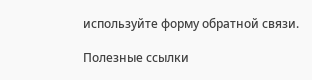используйте форму обратной связи.

Полезные ссылки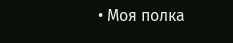• Моя полка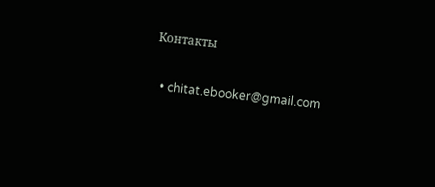Контакты

  • chitat.ebooker@gmail.com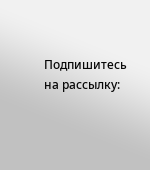Подпишитесь на рассылку: